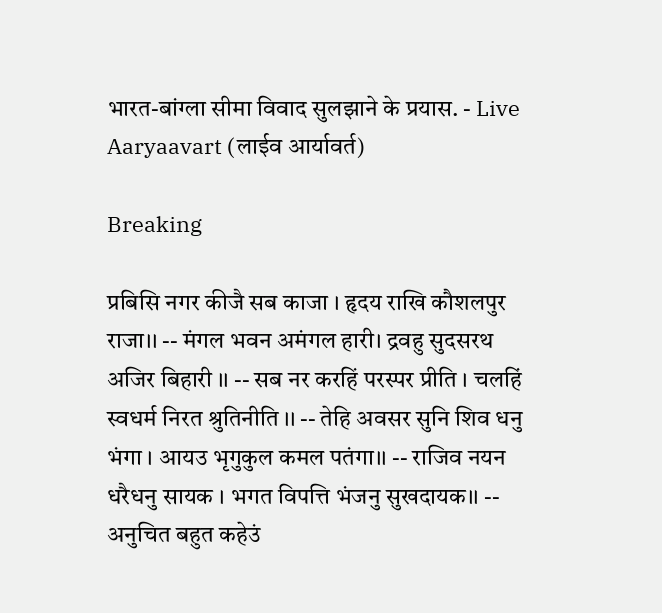भारत-बांग्ला सीमा विवाद सुलझाने के प्रयास. - Live Aaryaavart (लाईव आर्यावर्त)

Breaking

प्रबिसि नगर कीजै सब काजा । हृदय राखि कौशलपुर राजा।। -- मंगल भवन अमंगल हारी। द्रवहु सुदसरथ अजिर बिहारी ।। -- सब नर करहिं परस्पर प्रीति । चलहिं स्वधर्म निरत श्रुतिनीति ।। -- तेहि अवसर सुनि शिव धनु भंगा । आयउ भृगुकुल कमल पतंगा।। -- राजिव नयन धरैधनु सायक । भगत विपत्ति भंजनु सुखदायक।। -- अनुचित बहुत कहेउं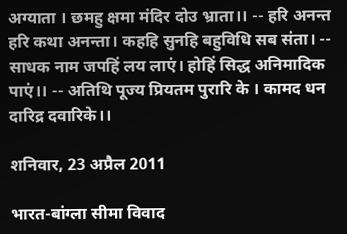अग्याता । छमहु क्षमा मंदिर दोउ भ्राता।। -- हरि अनन्त हरि कथा अनन्ता। कहहि सुनहि बहुविधि सब संता। -- साधक नाम जपहिं लय लाएं। होहिं सिद्ध अनिमादिक पाएं।। -- अतिथि पूज्य प्रियतम पुरारि के । कामद धन दारिद्र दवारिके।।

शनिवार, 23 अप्रैल 2011

भारत-बांग्ला सीमा विवाद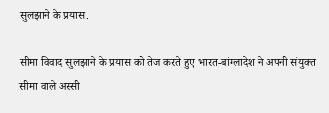सुलझाने के प्रयास.

सीमा विवाद सुलझाने के प्रयास को तेज करते हुए भारत-बांग्लादेश ने अपनी संयुक्त सीमा वाले अस्सी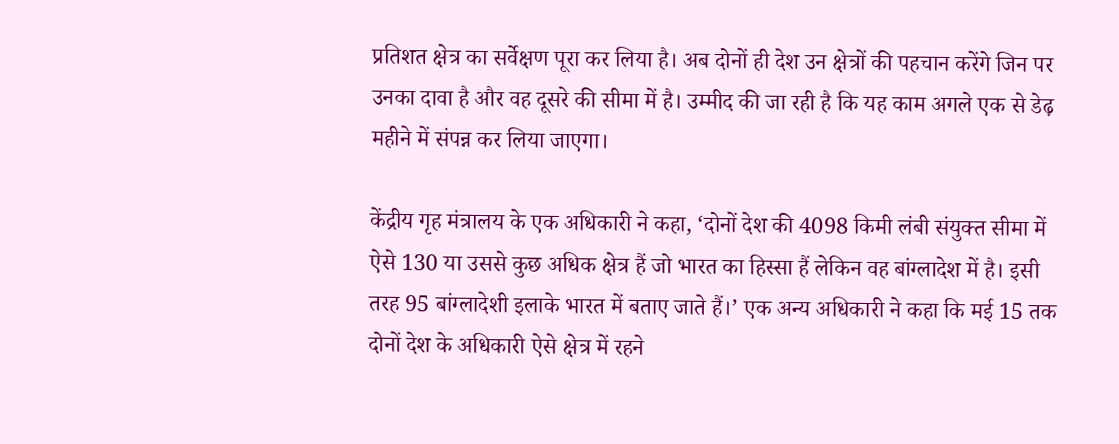प्रतिशत क्षेत्र का सर्वेक्षण पूरा कर लिया है। अब दोनों ही देश उन क्षेत्रों की पहचान करेंगे जिन पर उनका दावा है और वह दूसरे की सीमा में है। उम्मीद की जा रही है कि यह काम अगले एक से डेढ़ महीने में संपन्न कर लिया जाएगा।

केंद्रीय गृह मंत्रालय के एक अधिकारी ने कहा, ‘दोनों देश की 4098 किमी लंबी संयुक्त सीमा में ऐसे 130 या उससे कुछ अधिक क्षेत्र हैं जो भारत का हिस्सा हैं लेकिन वह बांग्लादेश में है। इसी तरह 95 बांग्लादेशी इलाके भारत में बताए जाते हैं।’ एक अन्य अधिकारी ने कहा कि मई 15 तक दोनों देश के अधिकारी ऐसे क्षेत्र में रहने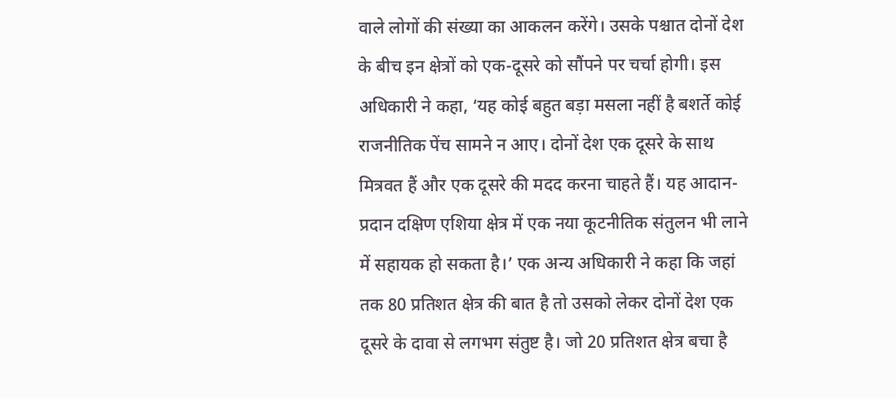वाले लोगों की संख्या का आकलन करेंगे। उसके पश्चात दोनों देश के बीच इन क्षेत्रों को एक-दूसरे को सौंपने पर चर्चा होगी। इस अधिकारी ने कहा, ‘यह कोई बहुत बड़ा मसला नहीं है बशर्ते कोई राजनीतिक पेंच सामने न आए। दोनों देश एक दूसरे के साथ मित्रवत हैं और एक दूसरे की मदद करना चाहते हैं। यह आदान-प्रदान दक्षिण एशिया क्षेत्र में एक नया कूटनीतिक संतुलन भी लाने में सहायक हो सकता है।’ एक अन्य अधिकारी ने कहा कि जहां तक 80 प्रतिशत क्षेत्र की बात है तो उसको लेकर दोनों देश एक दूसरे के दावा से लगभग संतुष्ट है। जो 20 प्रतिशत क्षेत्र बचा है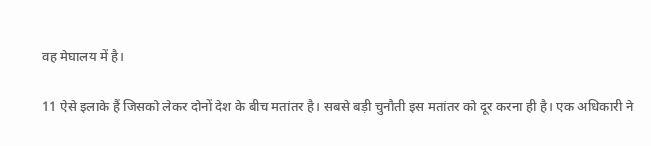वह मेघालय में है।

11 ऐसे इलाके हैं जिसको लेकर दोनों देश के बीच मतांतर है। सबसे बड़ी चुनौती इस मतांतर को दूर करना ही है। एक अधिकारी ने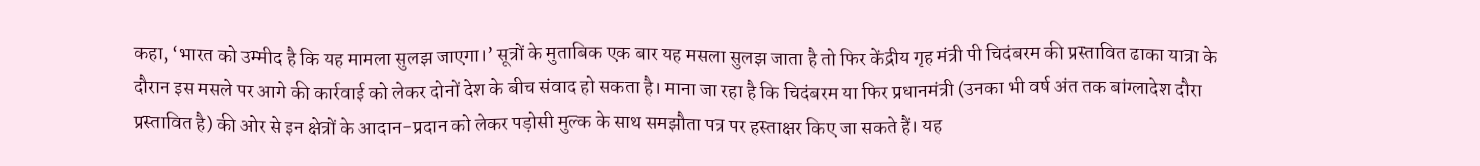कहा, ‘भारत को उम्मीद है कि यह मामला सुलझ जाएगा।’ सूत्रों के मुताबिक एक बार यह मसला सुलझ जाता है तो फिर केंद्रीय गृह मंत्री पी चिदंबरम की प्रस्तावित ढाका यात्रा के दौरान इस मसले पर आगे की कार्रवाई को लेकर दोनों देश के बीच संवाद हो सकता है। माना जा रहा है कि चिदंबरम या फिर प्रधानमंत्री (उनका भी वर्ष अंत तक बांग्लादेश दौरा प्रस्तावित है) की ओर से इन क्षेत्रों के आदान-प्रदान को लेकर पड़ोसी मुल्क के साथ समझौता पत्र पर हस्ताक्षर किए जा सकते हैं। यह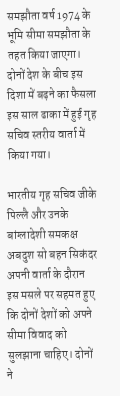समझौता वर्ष 1974 के भूमि सीमा समझौता के तहत किया जाएगा। दोनों देश के बीच इस दिशा में बढ़ने का फैसला इस साल ढाका में हुई गृह सचिव स्तरीय वार्ता में किया गया।

भारतीय गृह सचिव जीके पिल्लै और उनके बांग्लादेशी समकक्ष अबदुश सो बहन सिकंदर अपनी वार्ता के दौरान इस मसले पर सहमत हुए कि दोनों देशों को अपने सीमा विवाद को सुलझाना चाहिए। दोनों ने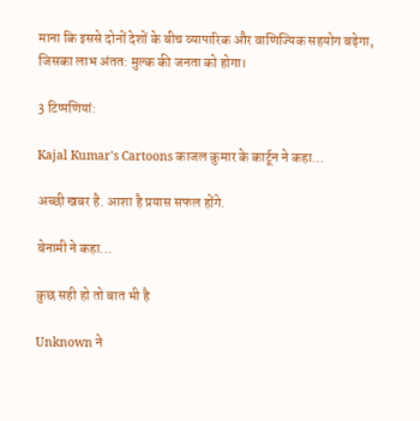माना कि इससे दोनों देशों के बीच व्यापारिक और वाणिज्यिक सहयोग बढ़ेगा, जिसका लाभ अंतत: मुल्क की जनता को होगा।

3 टिप्‍पणियां:

Kajal Kumar's Cartoons काजल कुमार के कार्टून ने कहा…

अच्छी खबर है. आशा है प्रयास सफल होंगे.

बेनामी ने कहा…

कुछ सही हो तो बात भी है

Unknown ने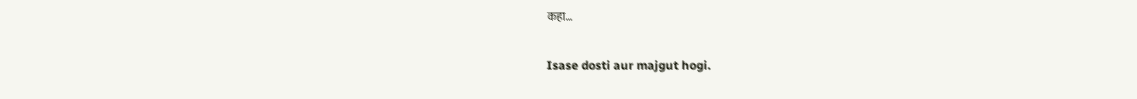कहा…

Isase dosti aur majgut hogi.